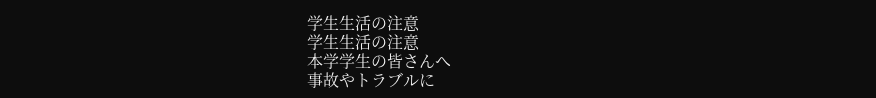学生生活の注意
学生生活の注意
本学学生の皆さんへ
事故やトラブルに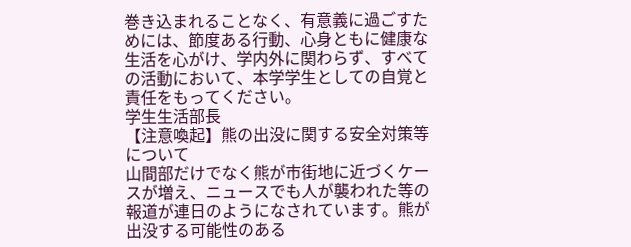巻き込まれることなく、有意義に過ごすためには、節度ある行動、心身ともに健康な生活を心がけ、学内外に関わらず、すべての活動において、本学学生としての自覚と責任をもってください。
学生生活部長
【注意喚起】熊の出没に関する安全対策等について
山間部だけでなく熊が市街地に近づくケースが増え、ニュースでも人が襲われた等の報道が連日のようになされています。熊が出没する可能性のある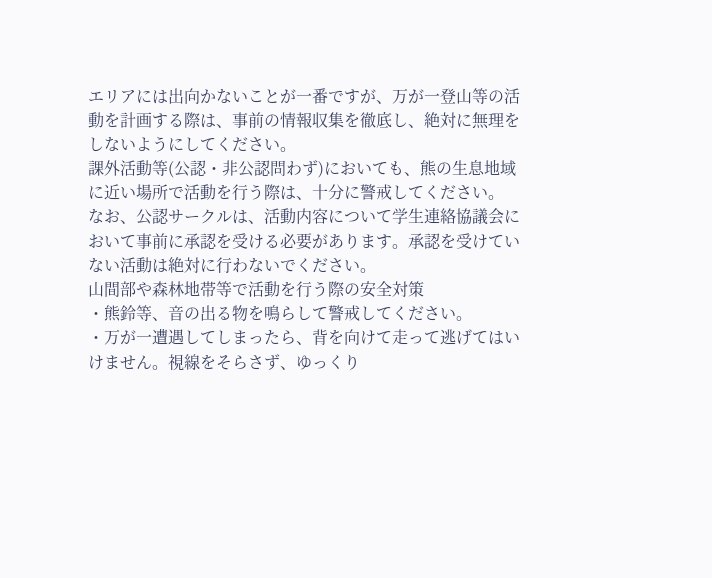エリアには出向かないことが一番ですが、万が一登山等の活動を計画する際は、事前の情報収集を徹底し、絶対に無理をしないようにしてください。
課外活動等(公認・非公認問わず)においても、熊の生息地域に近い場所で活動を行う際は、十分に警戒してください。
なお、公認サークルは、活動内容について学生連絡協議会において事前に承認を受ける必要があります。承認を受けていない活動は絶対に行わないでください。
山間部や森林地帯等で活動を行う際の安全対策
・熊鈴等、音の出る物を鳴らして警戒してください。
・万が一遭遇してしまったら、背を向けて走って逃げてはいけません。視線をそらさず、ゆっくり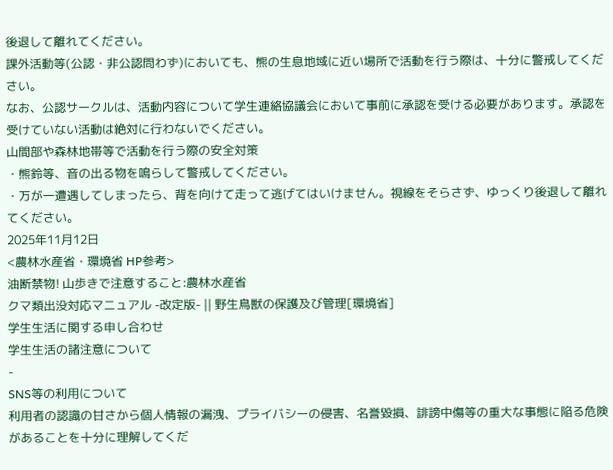後退して離れてください。
課外活動等(公認・非公認問わず)においても、熊の生息地域に近い場所で活動を行う際は、十分に警戒してください。
なお、公認サークルは、活動内容について学生連絡協議会において事前に承認を受ける必要があります。承認を受けていない活動は絶対に行わないでください。
山間部や森林地帯等で活動を行う際の安全対策
・熊鈴等、音の出る物を鳴らして警戒してください。
・万が一遭遇してしまったら、背を向けて走って逃げてはいけません。視線をそらさず、ゆっくり後退して離れてください。
2025年11月12日
<農林水産省・環境省 HP参考>
油断禁物! 山歩きで注意すること:農林水産省
クマ類出没対応マニュアル -改定版- || 野生鳥獣の保護及び管理[環境省]
学生生活に関する申し合わせ
学生生活の諸注意について
-
SNS等の利用について
利用者の認識の甘さから個人情報の漏洩、プライバシーの侵害、名誉毀損、誹謗中傷等の重大な事態に陥る危険があることを十分に理解してくだ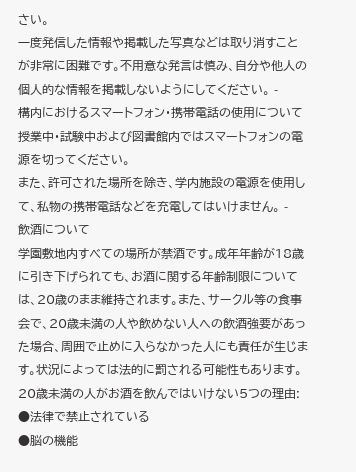さい。
一度発信した情報や掲載した写真などは取り消すことが非常に困難です。不用意な発言は慎み、自分や他人の個人的な情報を掲載しないようにしてください。 -
構内におけるスマートフォン・携帯電話の使用について
授業中・試験中および図書館内ではスマートフォンの電源を切ってください。
また、許可された場所を除き、学内施設の電源を使用して、私物の携帯電話などを充電してはいけません。 -
飲酒について
学園敷地内すべての場所が禁酒です。成年年齢が18歳に引き下げられても、お酒に関する年齢制限については、20歳のまま維持されます。また、サークル等の食事会で、20歳未満の人や飲めない人への飲酒強要があった場合、周囲で止めに入らなかった人にも責任が生じます。状況によっては法的に罰される可能性もあります。
20歳未満の人がお酒を飲んではいけない5つの理由:
●法律で禁止されている
●脳の機能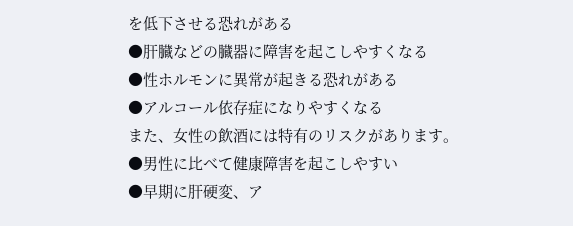を低下させる恐れがある
●肝臓などの臓器に障害を起こしやすくなる
●性ホルモンに異常が起きる恐れがある
●アルコール依存症になりやすくなる
また、女性の飲酒には特有のリスクがあります。
●男性に比べて健康障害を起こしやすい
●早期に肝硬変、ア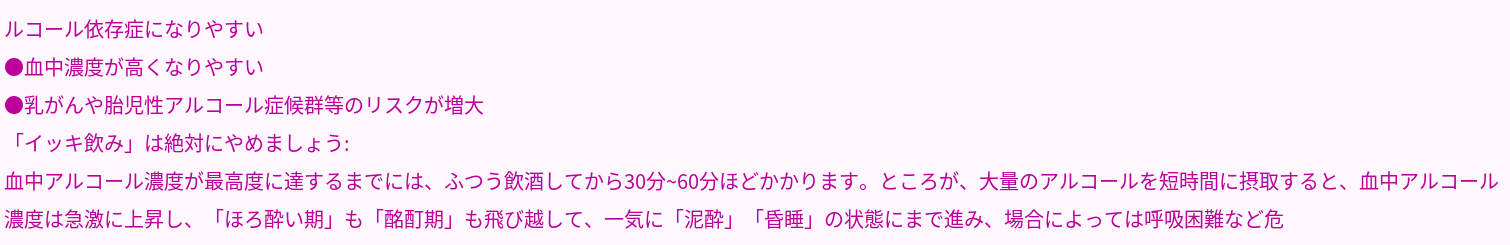ルコール依存症になりやすい
●血中濃度が高くなりやすい
●乳がんや胎児性アルコール症候群等のリスクが増大
「イッキ飲み」は絶対にやめましょう:
血中アルコール濃度が最高度に達するまでには、ふつう飲酒してから30分~60分ほどかかります。ところが、大量のアルコールを短時間に摂取すると、血中アルコール濃度は急激に上昇し、「ほろ酔い期」も「酩酊期」も飛び越して、一気に「泥酔」「昏睡」の状態にまで進み、場合によっては呼吸困難など危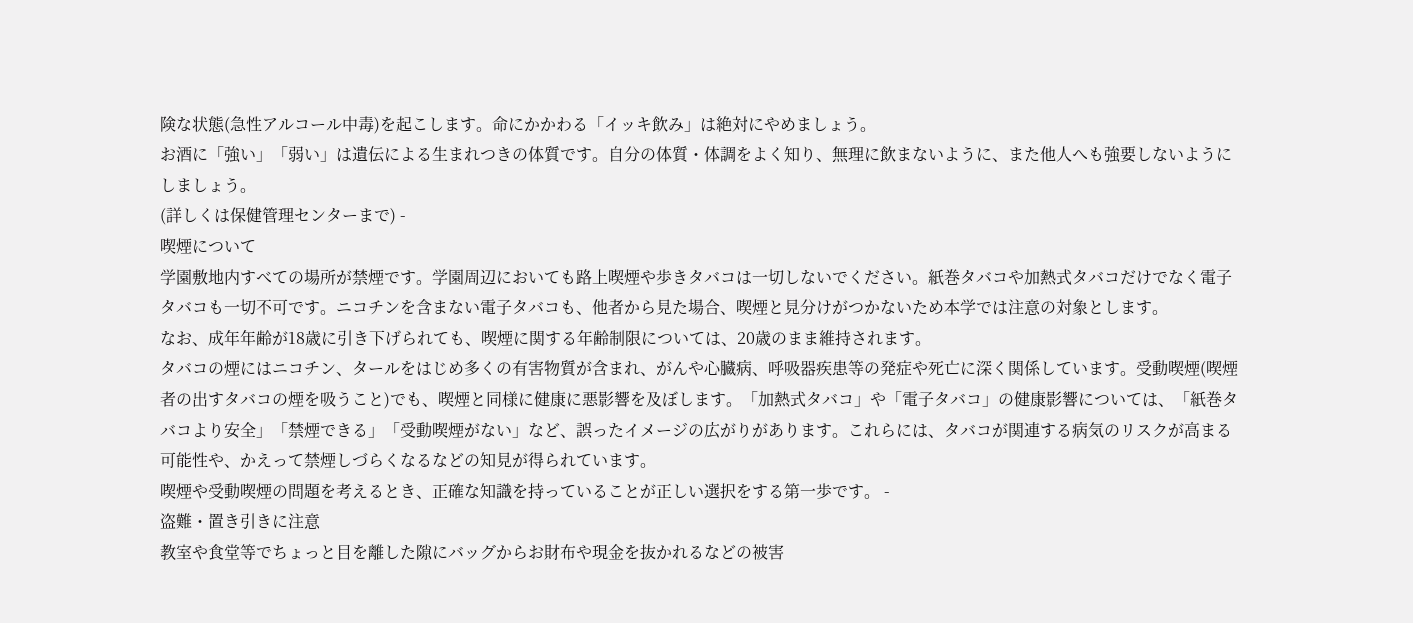険な状態(急性アルコール中毒)を起こします。命にかかわる「イッキ飲み」は絶対にやめましょう。
お酒に「強い」「弱い」は遺伝による生まれつきの体質です。自分の体質・体調をよく知り、無理に飲まないように、また他人へも強要しないようにしましょう。
(詳しくは保健管理センターまで) -
喫煙について
学園敷地内すべての場所が禁煙です。学園周辺においても路上喫煙や歩きタバコは一切しないでください。紙巻タバコや加熱式タバコだけでなく電子タバコも一切不可です。ニコチンを含まない電子タバコも、他者から見た場合、喫煙と見分けがつかないため本学では注意の対象とします。
なお、成年年齢が18歳に引き下げられても、喫煙に関する年齢制限については、20歳のまま維持されます。
タバコの煙にはニコチン、タールをはじめ多くの有害物質が含まれ、がんや心臓病、呼吸器疾患等の発症や死亡に深く関係しています。受動喫煙(喫煙者の出すタバコの煙を吸うこと)でも、喫煙と同様に健康に悪影響を及ぼします。「加熱式タバコ」や「電子タバコ」の健康影響については、「紙巻タバコより安全」「禁煙できる」「受動喫煙がない」など、誤ったイメージの広がりがあります。これらには、タバコが関連する病気のリスクが高まる可能性や、かえって禁煙しづらくなるなどの知見が得られています。
喫煙や受動喫煙の問題を考えるとき、正確な知識を持っていることが正しい選択をする第一歩です。 -
盗難・置き引きに注意
教室や食堂等でちょっと目を離した隙にバッグからお財布や現金を抜かれるなどの被害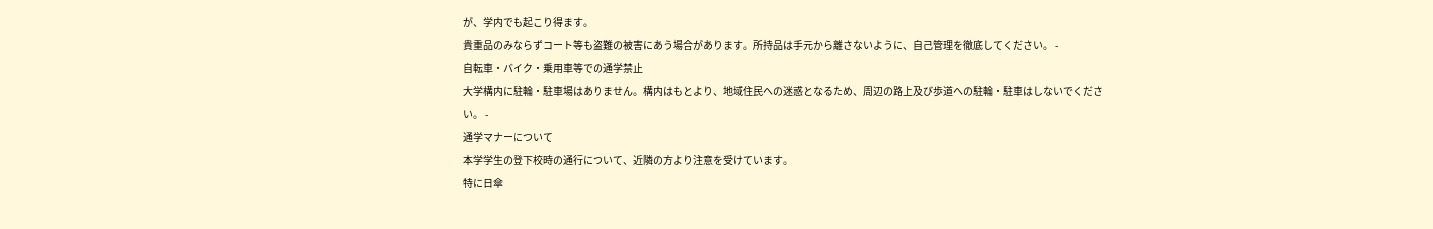が、学内でも起こり得ます。
貴重品のみならずコート等も盗難の被害にあう場合があります。所持品は手元から離さないように、自己管理を徹底してください。 -
自転車・バイク・乗用車等での通学禁止
大学構内に駐輪・駐車場はありません。構内はもとより、地域住民への迷惑となるため、周辺の路上及び歩道への駐輪・駐車はしないでください。 -
通学マナーについて
本学学生の登下校時の通行について、近隣の方より注意を受けています。
特に日傘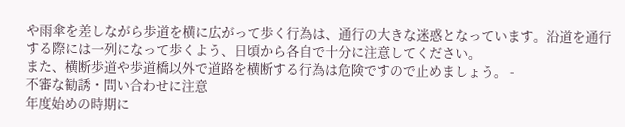や雨傘を差しながら歩道を横に広がって歩く行為は、通行の大きな迷惑となっています。沿道を通行する際には一列になって歩くよう、日頃から各自で十分に注意してください。
また、横断歩道や歩道橋以外で道路を横断する行為は危険ですので止めましょう。 -
不審な勧誘・問い合わせに注意
年度始めの時期に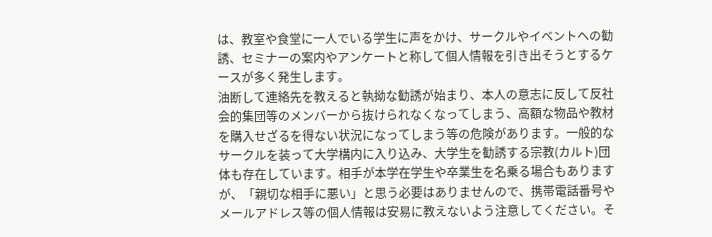は、教室や食堂に一人でいる学生に声をかけ、サークルやイベントへの勧誘、セミナーの案内やアンケートと称して個人情報を引き出そうとするケースが多く発生します。
油断して連絡先を教えると執拗な勧誘が始まり、本人の意志に反して反社会的集団等のメンバーから抜けられなくなってしまう、高額な物品や教材を購入せざるを得ない状況になってしまう等の危険があります。一般的なサークルを装って大学構内に入り込み、大学生を勧誘する宗教(カルト)団体も存在しています。相手が本学在学生や卒業生を名乗る場合もありますが、「親切な相手に悪い」と思う必要はありませんので、携帯電話番号やメールアドレス等の個人情報は安易に教えないよう注意してください。そ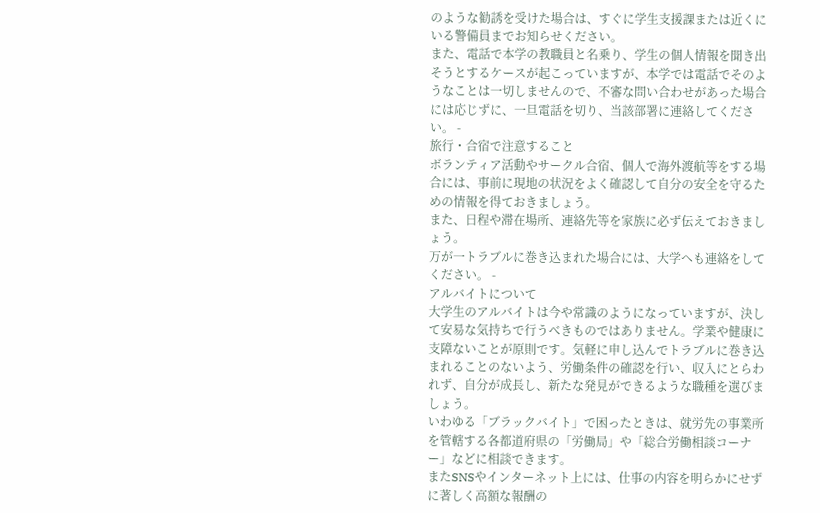のような勧誘を受けた場合は、すぐに学生支援課または近くにいる警備員までお知らせください。
また、電話で本学の教職員と名乗り、学生の個人情報を聞き出そうとするケースが起こっていますが、本学では電話でそのようなことは一切しませんので、不審な問い合わせがあった場合には応じずに、一旦電話を切り、当該部署に連絡してください。 -
旅行・合宿で注意すること
ボランティア活動やサークル合宿、個人で海外渡航等をする場合には、事前に現地の状況をよく確認して自分の安全を守るための情報を得ておきましょう。
また、日程や滞在場所、連絡先等を家族に必ず伝えておきましょう。
万が一トラブルに巻き込まれた場合には、大学へも連絡をしてください。 -
アルバイトについて
大学生のアルバイトは今や常識のようになっていますが、決して安易な気持ちで行うべきものではありません。学業や健康に支障ないことが原則です。気軽に申し込んでトラブルに巻き込まれることのないよう、労働条件の確認を行い、収入にとらわれず、自分が成長し、新たな発見ができるような職種を選びましょう。
いわゆる「ブラックバイト」で困ったときは、就労先の事業所を管轄する各都道府県の「労働局」や「総合労働相談コーナー」などに相談できます。
またSNSやインターネット上には、仕事の内容を明らかにせずに著しく高額な報酬の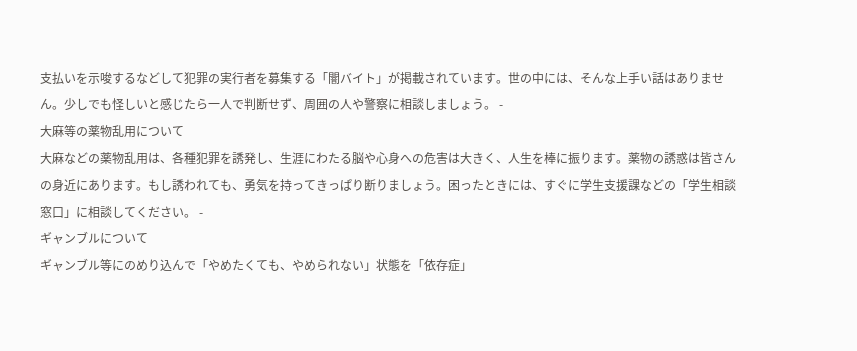支払いを示唆するなどして犯罪の実行者を募集する「闇バイト」が掲載されています。世の中には、そんな上手い話はありません。少しでも怪しいと感じたら一人で判断せず、周囲の人や警察に相談しましょう。 -
大麻等の薬物乱用について
大麻などの薬物乱用は、各種犯罪を誘発し、生涯にわたる脳や心身への危害は大きく、人生を棒に振ります。薬物の誘惑は皆さんの身近にあります。もし誘われても、勇気を持ってきっぱり断りましょう。困ったときには、すぐに学生支援課などの「学生相談窓口」に相談してください。 -
ギャンブルについて
ギャンブル等にのめり込んで「やめたくても、やめられない」状態を「依存症」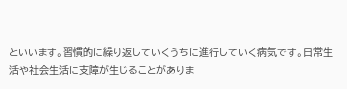といいます。習慣的に繰り返していくうちに進行していく病気です。日常生活や社会生活に支障が生じることがありま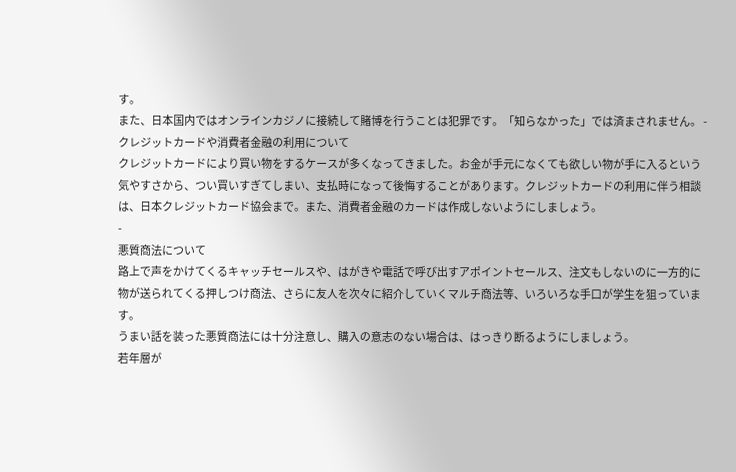す。
また、日本国内ではオンラインカジノに接続して賭博を行うことは犯罪です。「知らなかった」では済まされません。 -
クレジットカードや消費者金融の利用について
クレジットカードにより買い物をするケースが多くなってきました。お金が手元になくても欲しい物が手に入るという気やすさから、つい買いすぎてしまい、支払時になって後悔することがあります。クレジットカードの利用に伴う相談は、日本クレジットカード協会まで。また、消費者金融のカードは作成しないようにしましょう。
-
悪質商法について
路上で声をかけてくるキャッチセールスや、はがきや電話で呼び出すアポイントセールス、注文もしないのに一方的に物が送られてくる押しつけ商法、さらに友人を次々に紹介していくマルチ商法等、いろいろな手口が学生を狙っています。
うまい話を装った悪質商法には十分注意し、購入の意志のない場合は、はっきり断るようにしましょう。
若年層が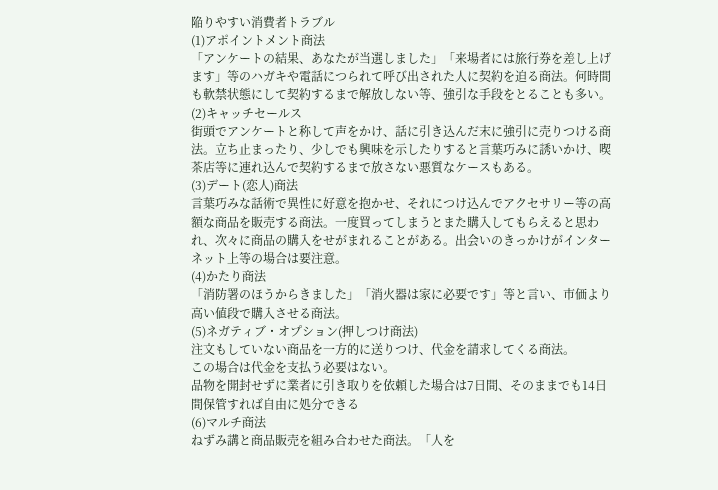陥りやすい消費者トラブル
(1)アポイントメント商法
「アンケートの結果、あなたが当選しました」「来場者には旅行券を差し上げます」等のハガキや電話につられて呼び出された人に契約を迫る商法。何時間も軟禁状態にして契約するまで解放しない等、強引な手段をとることも多い。
(2)キャッチセールス
街頭でアンケートと称して声をかけ、話に引き込んだ末に強引に売りつける商法。立ち止まったり、少しでも興味を示したりすると言葉巧みに誘いかけ、喫茶店等に連れ込んで契約するまで放さない悪質なケースもある。
(3)デート(恋人)商法
言葉巧みな話術で異性に好意を抱かせ、それにつけ込んでアクセサリー等の高額な商品を販売する商法。一度買ってしまうとまた購入してもらえると思われ、次々に商品の購入をせがまれることがある。出会いのきっかけがインターネット上等の場合は要注意。
(4)かたり商法
「消防署のほうからきました」「消火器は家に必要です」等と言い、市価より高い値段で購入させる商法。
(5)ネガティブ・オプション(押しつけ商法)
注文もしていない商品を一方的に送りつけ、代金を請求してくる商法。
この場合は代金を支払う必要はない。
品物を開封せずに業者に引き取りを依頼した場合は7日間、そのままでも14日間保管すれば自由に処分できる
(6)マルチ商法
ねずみ講と商品販売を組み合わせた商法。「人を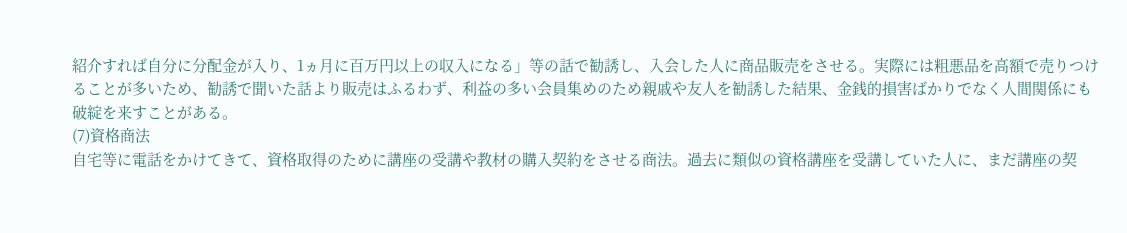紹介すれば自分に分配金が入り、1ヵ月に百万円以上の収入になる」等の話で勧誘し、入会した人に商品販売をさせる。実際には粗悪品を高額で売りつけることが多いため、勧誘で聞いた話より販売はふるわず、利益の多い会員集めのため親戚や友人を勧誘した結果、金銭的損害ばかりでなく人間関係にも破綻を来すことがある。
(7)資格商法
自宅等に電話をかけてきて、資格取得のために講座の受講や教材の購入契約をさせる商法。過去に類似の資格講座を受講していた人に、まだ講座の契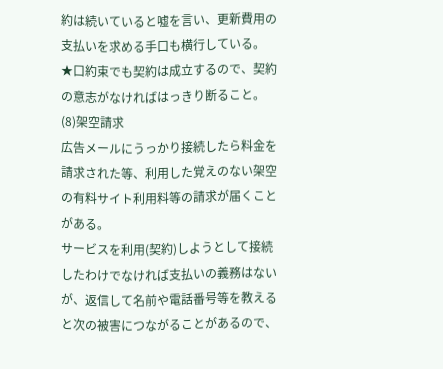約は続いていると嘘を言い、更新費用の支払いを求める手口も横行している。
★口約束でも契約は成立するので、契約の意志がなければはっきり断ること。
(8)架空請求
広告メールにうっかり接続したら料金を請求された等、利用した覚えのない架空の有料サイト利用料等の請求が届くことがある。
サービスを利用(契約)しようとして接続したわけでなければ支払いの義務はないが、返信して名前や電話番号等を教えると次の被害につながることがあるので、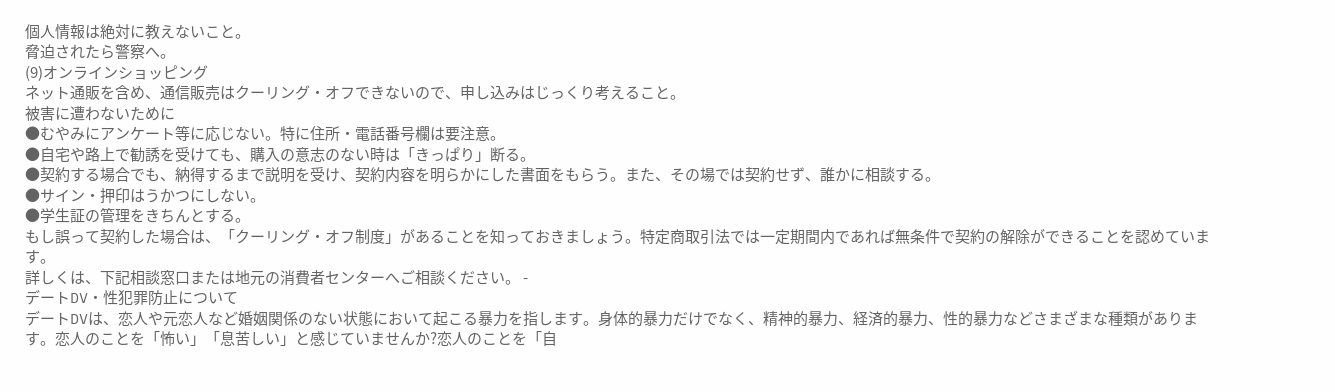個人情報は絶対に教えないこと。
脅迫されたら警察へ。
(9)オンラインショッピング
ネット通販を含め、通信販売はクーリング・オフできないので、申し込みはじっくり考えること。
被害に遭わないために
●むやみにアンケート等に応じない。特に住所・電話番号欄は要注意。
●自宅や路上で勧誘を受けても、購入の意志のない時は「きっぱり」断る。
●契約する場合でも、納得するまで説明を受け、契約内容を明らかにした書面をもらう。また、その場では契約せず、誰かに相談する。
●サイン・押印はうかつにしない。
●学生証の管理をきちんとする。
もし誤って契約した場合は、「クーリング・オフ制度」があることを知っておきましょう。特定商取引法では一定期間内であれば無条件で契約の解除ができることを認めています。
詳しくは、下記相談窓口または地元の消費者センターへご相談ください。 -
デートDV・性犯罪防止について
デートDVは、恋人や元恋人など婚姻関係のない状態において起こる暴力を指します。身体的暴力だけでなく、精神的暴力、経済的暴力、性的暴力などさまざまな種類があります。恋人のことを「怖い」「息苦しい」と感じていませんか?恋人のことを「自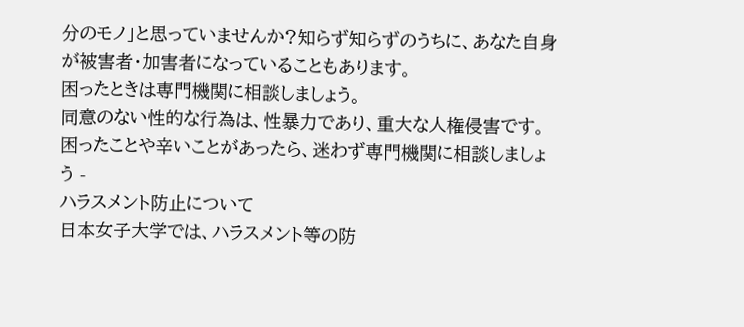分のモノ」と思っていませんか?知らず知らずのうちに、あなた自身が被害者・加害者になっていることもあります。
困ったときは専門機関に相談しましょう。
同意のない性的な行為は、性暴力であり、重大な人権侵害です。困ったことや辛いことがあったら、迷わず専門機関に相談しましょう -
ハラスメント防止について
日本女子大学では、ハラスメント等の防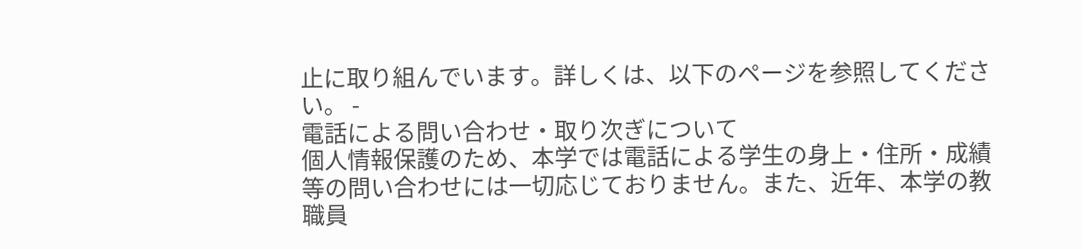止に取り組んでいます。詳しくは、以下のページを参照してください。 -
電話による問い合わせ・取り次ぎについて
個人情報保護のため、本学では電話による学生の身上・住所・成績等の問い合わせには一切応じておりません。また、近年、本学の教職員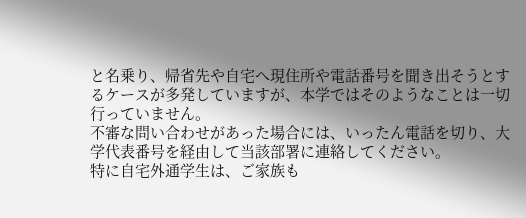と名乗り、帰省先や自宅へ現住所や電話番号を聞き出そうとするケースが多発していますが、本学ではそのようなことは一切行っていません。
不審な問い合わせがあった場合には、いったん電話を切り、大学代表番号を経由して当該部署に連絡してください。
特に自宅外通学生は、ご家族も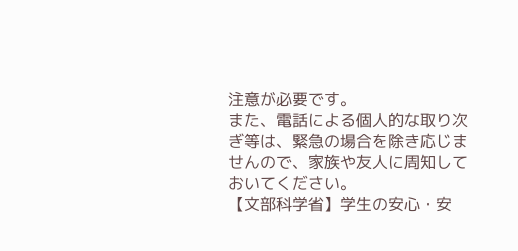注意が必要です。
また、電話による個人的な取り次ぎ等は、緊急の場合を除き応じませんので、家族や友人に周知しておいてください。
【文部科学省】学生の安心・安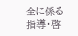全に係る指導・啓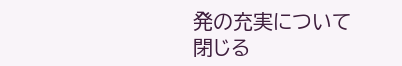発の充実について
閉じる